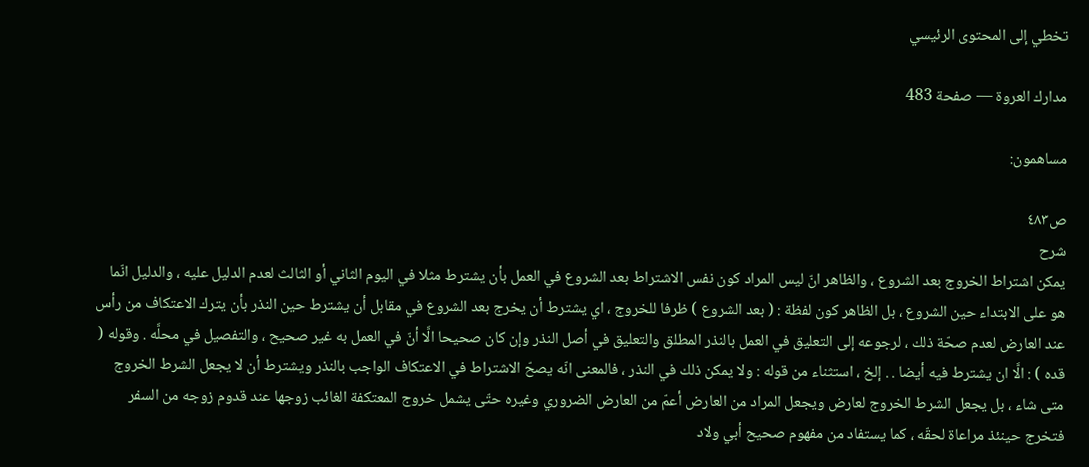تخطي إلى المحتوى الرئيسي

مدارك العروة — صفحة 483

مساهمون:

ص٤٨٣
شرح
يمكن اشتراط الخروج بعد الشروع ، والظاهر انّ ليس المراد كون نفس الاشتراط بعد الشروع في العمل بأن يشترط مثلا في اليوم الثاني أو الثالث لعدم الدليل عليه ، والدليل انّما هو على الابتداء حين الشروع ، بل الظاهر كون لفظة : ( بعد الشروع ) ظرفا للخروج ، اي يشترط أن يخرج بعد الشروع في مقابل أن يشترط حين النذر بأن يترك الاعتكاف من رأس عند العارض لعدم صحّة ذلك ، لرجوعه إلى التعليق في العمل بالنذر المطلق والتعليق في أصل النذر وإن كان صحيحا الَّا أنّ في العمل به غير صحيح ، والتفصيل في محلَّه . وقوله ( قده ) : الَّا ان يشترط فيه أيضا . . إلخ ، استثناء من قوله : ولا يمكن ذلك في النذر ، فالمعنى انّه يصحّ الاشتراط في الاعتكاف الواجب بالنذر ويشترط أن لا يجعل الشرط الخروج متى شاء ، بل يجعل الشرط الخروج لعارض ويجعل المراد من العارض أعمّ من العارض الضروري وغيره حتّى يشمل خروج المعتكفة الغائب زوجها عند قدوم زوجه من السفر فتخرج حينئذ مراعاة لحقّه ، كما يستفاد من مفهوم صحيح أبي ولاد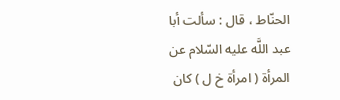الحنّاط ، قال : سألت أبا عبد اللَّه عليه السّلام عن المرأة ( امرأة خ ل ) كان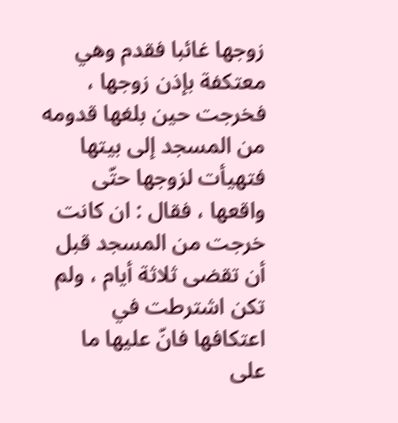زوجها غائبا فقدم وهي معتكفة بإذن زوجها ، فخرجت حين بلغها قدومه من المسجد إلى بيتها فتهيأت لزوجها حتّى واقعها ، فقال : ان كانت خرجت من المسجد قبل أن تقضى ثلاثة أيام ، ولم تكن اشترطت في اعتكافها فانّ عليها ما على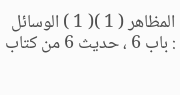المظاهر ( 1 )( 1 ) الوسائل : باب 6 ، حديث 6 من كتاب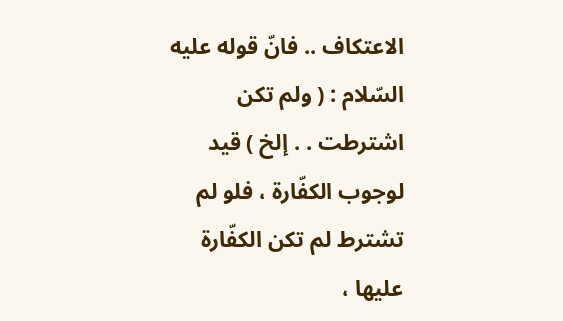الاعتكاف .. فانّ قوله عليه السّلام : ( ولم تكن اشترطت . . إلخ ) قيد لوجوب الكفّارة ، فلو لم تشترط لم تكن الكفّارة عليها ،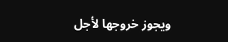ويجوز خروجها لأجل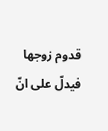قدوم زوجها فيدلّ على انّ